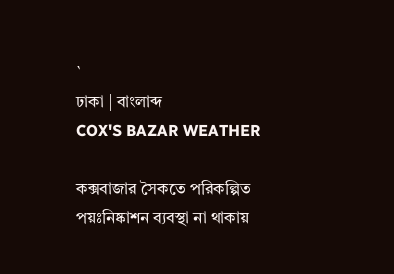`
ঢাকা | বাংলাব্দ
COX'S BAZAR WEATHER

কক্সবাজার সৈকতে পরিকল্পিত পয়ঃনিষ্কাশন ব্যবস্থা না থাকায়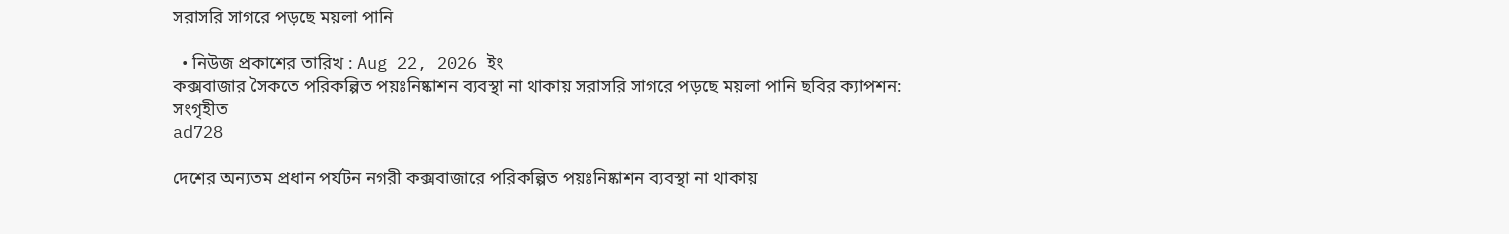সরাসরি সাগরে পড়ছে ময়লা পানি

  • নিউজ প্রকাশের তারিখ : Aug 22, 2026 ইং
কক্সবাজার সৈকতে পরিকল্পিত পয়ঃনিষ্কাশন ব্যবস্থা না থাকায় সরাসরি সাগরে পড়ছে ময়লা পানি ছবির ক্যাপশন: সংগৃহীত
ad728

দেশের অন্যতম প্রধান পর্যটন নগরী কক্সবাজারে পরিকল্পিত পয়ঃনিষ্কাশন ব্যবস্থা না থাকায়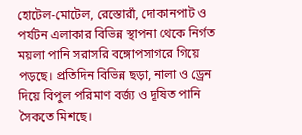হোটেল-মোটেল, রেস্তোরাঁ, দোকানপাট ও পর্যটন এলাকার বিভিন্ন স্থাপনা থেকে নির্গত ময়লা পানি সরাসরি বঙ্গোপসাগরে গিয়ে পড়ছে। প্রতিদিন বিভিন্ন ছড়া, নালা ও ড্রেন দিয়ে বিপুল পরিমাণ বর্জ্য ও দূষিত পানি সৈকতে মিশছে।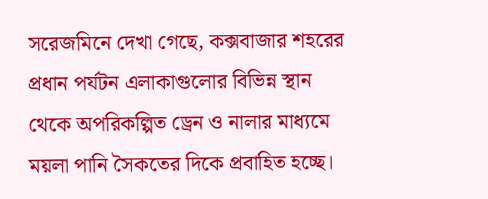সরেজমিনে দেখা গেছে, কক্সবাজার শহরের প্রধান পর্যটন এলাকাগুলোর বিভিন্ন স্থান থেকে অপরিকল্পিত ড্রেন ও নালার মাধ্যমে ময়লা পানি সৈকতের দিকে প্রবাহিত হচ্ছে।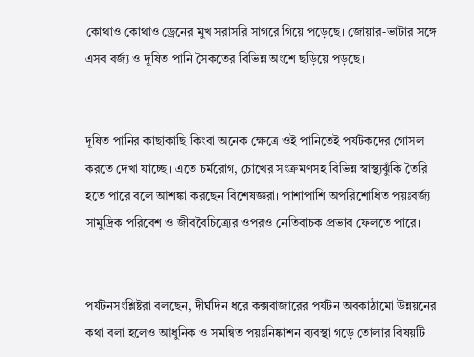কোথাও কোথাও ড্রেনের মুখ সরাসরি সাগরে গিয়ে পড়েছে। জোয়ার-ভাটার সঙ্গে এসব বর্জ্য ও দূষিত পানি সৈকতের বিভিন্ন অংশে ছড়িয়ে পড়ছে।


দূষিত পানির কাছাকাছি কিংবা অনেক ক্ষেত্রে ওই পানিতেই পর্যটকদের গোসল করতে দেখা যাচ্ছে। এতে চর্মরোগ, চোখের সংক্রমণসহ বিভিন্ন স্বাস্থ্যঝুঁকি তৈরি হতে পারে বলে আশঙ্কা করছেন বিশেষজ্ঞরা। পাশাপাশি অপরিশোধিত পয়ঃবর্জ্য সামুদ্রিক পরিবেশ ও জীববৈচিত্র্যের ওপরও নেতিবাচক প্রভাব ফেলতে পারে।


পর্যটনসংশ্লিষ্টরা বলছেন, দীর্ঘদিন ধরে কক্সবাজারের পর্যটন অবকাঠামো উন্নয়নের কথা বলা হলেও আধুনিক ও সমন্বিত পয়ঃনিষ্কাশন ব্যবস্থা গড়ে তোলার বিষয়টি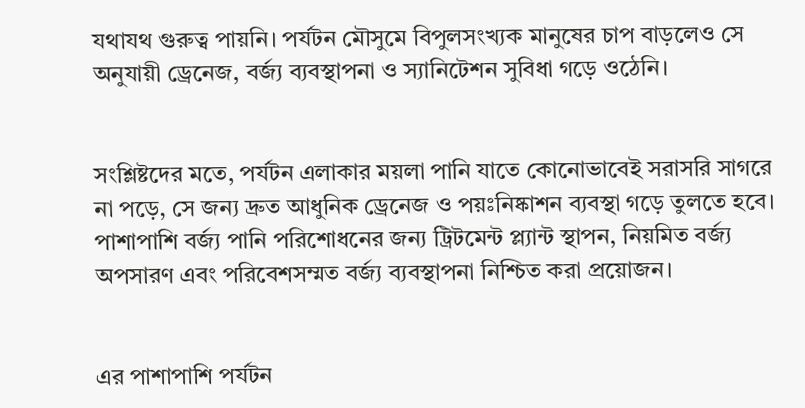যথাযথ গুরুত্ব পায়নি। পর্যটন মৌসুমে বিপুলসংখ্যক মানুষের চাপ বাড়লেও সে অনুযায়ী ড্রেনেজ, বর্জ্য ব্যবস্থাপনা ও স্যানিটেশন সুবিধা গড়ে ওঠেনি।


সংশ্লিষ্টদের মতে, পর্যটন এলাকার ময়লা পানি যাতে কোনোভাবেই সরাসরি সাগরে না পড়ে, সে জন্য দ্রুত আধুনিক ড্রেনেজ ও পয়ঃনিষ্কাশন ব্যবস্থা গড়ে তুলতে হবে। পাশাপাশি বর্জ্য পানি পরিশোধনের জন্য ট্রিটমেন্ট প্ল্যান্ট স্থাপন, নিয়মিত বর্জ্য অপসারণ এবং পরিবেশসম্মত বর্জ্য ব্যবস্থাপনা নিশ্চিত করা প্রয়োজন।


এর পাশাপাশি পর্যটন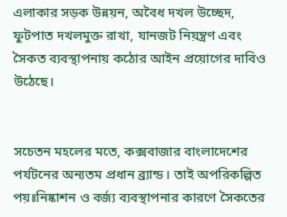এলাকার সড়ক উন্নয়ন, অবৈধ দখল উচ্ছেদ, ফুটপাত দখলমুক্ত রাখা, যানজট নিয়ন্ত্রণ এবং সৈকত ব্যবস্থাপনায় কঠোর আইন প্রয়োগের দাবিও উঠেছে।


সচেতন মহলের মতে, কক্সবাজার বাংলাদেশের পর্যটনের অন্যতম প্রধান ব্র্যান্ড। তাই অপরিকল্পিত পয়ঃনিষ্কাশন ও বর্জ্য ব্যবস্থাপনার কারণে সৈকতের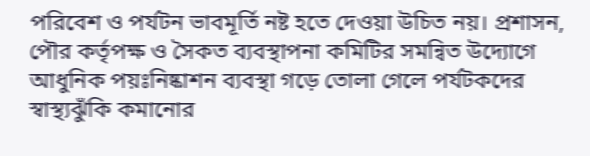পরিবেশ ও পর্যটন ভাবমূর্তি নষ্ট হতে দেওয়া উচিত নয়। প্রশাসন, পৌর কর্তৃপক্ষ ও সৈকত ব্যবস্থাপনা কমিটির সমন্বিত উদ্যোগে আধুনিক পয়ঃনিষ্কাশন ব্যবস্থা গড়ে তোলা গেলে পর্যটকদের স্বাস্থ্যঝুঁকি কমানোর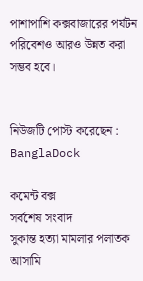পাশাপাশি কক্সবাজারের পর্যটন পরিবেশও আরও উন্নত করা সম্ভব হবে।


নিউজটি পোস্ট করেছেন : BanglaDock

কমেন্ট বক্স
সর্বশেষ সংবাদ
সুকান্ত হত্যা মামলার পলাতক আসামি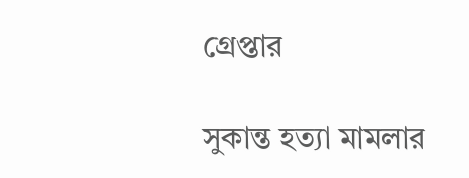গ্রেপ্তার

সুকান্ত হত্যা মামলার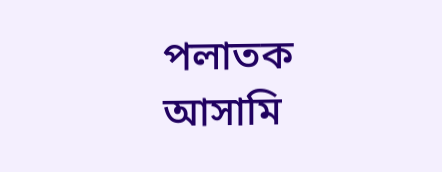পলাতক আসামি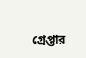গ্রেপ্তার